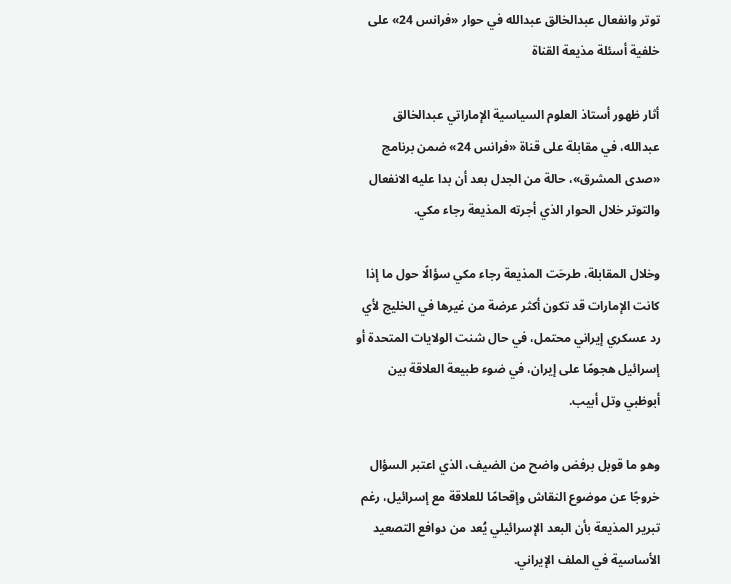توتر وانفعال عبدالخالق عبدالله في حوار «فرانس 24» على خلفية أسئلة مذيعة القناة

أثار ظهور أستاذ العلوم السياسية الإماراتي عبدالخالق عبدالله، في مقابلة على قناة «فرانس 24» ضمن برنامج «صدى المشرق»، حالة من الجدل بعد أن بدا عليه الانفعال والتوتر خلال الحوار الذي أجرته المذيعة رجاء مكي.

وخلال المقابلة، طرحَت المذيعة رجاء مكي سؤالًا حول ما إذا كانت الإمارات قد تكون أكثر عرضة من غيرها في الخليج لأي رد عسكري إيراني محتمل، في حال شنت الولايات المتحدة أو إسرائيل هجومًا على إيران، في ضوء طبيعة العلاقة بين أبوظبي وتل أبيب.

وهو ما قوبل برفض واضح من الضيف، الذي اعتبر السؤال خروجًا عن موضوع النقاش وإقحامًا للعلاقة مع إسرائيل، رغم تبرير المذيعة بأن البعد الإسرائيلي يُعد من دوافع التصعيد الأساسية في الملف الإيراني.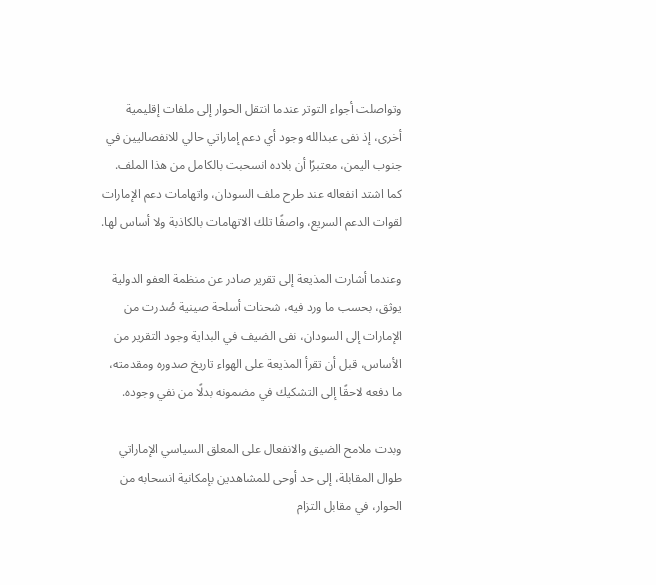وتواصلت أجواء التوتر عندما انتقل الحوار إلى ملفات إقليمية أخرى، إذ نفى عبدالله وجود أي دعم إماراتي حالي للانفصاليين في جنوب اليمن، معتبرًا أن بلاده انسحبت بالكامل من هذا الملف. كما اشتد انفعاله عند طرح ملف السودان، واتهامات دعم الإمارات لقوات الدعم السريع، واصفًا تلك الاتهامات بالكاذبة ولا أساس لها.

وعندما أشارت المذيعة إلى تقرير صادر عن منظمة العفو الدولية يوثق، بحسب ما ورد فيه، شحنات أسلحة صينية صُدرت من الإمارات إلى السودان، نفى الضيف في البداية وجود التقرير من الأساس، قبل أن تقرأ المذيعة على الهواء تاريخ صدوره ومقدمته، ما دفعه لاحقًا إلى التشكيك في مضمونه بدلًا من نفي وجوده.

وبدت ملامح الضيق والانفعال على المعلق السياسي الإماراتي طوال المقابلة، إلى حد أوحى للمشاهدين بإمكانية انسحابه من الحوار، في مقابل التزام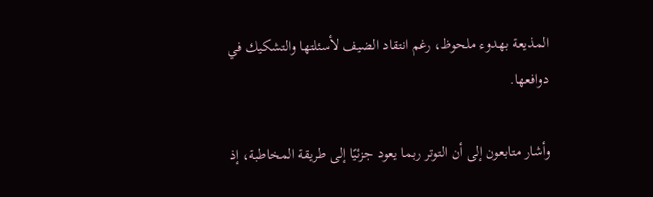المذيعة بهدوء ملحوظ، رغم انتقاد الضيف لأسئلتها والتشكيك في دوافعها.

وأشار متابعون إلى أن التوتر ربما يعود جزئيًا إلى طريقة المخاطبة، إذ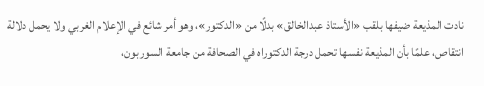نادت المذيعة ضيفها بلقب «الأستاذ عبدالخالق» بدلًا من «الدكتور»، وهو أمر شائع في الإعلام الغربي ولا يحمل دلالة انتقاص، علمًا بأن المذيعة نفسها تحمل درجة الدكتوراه في الصحافة من جامعة السوربون،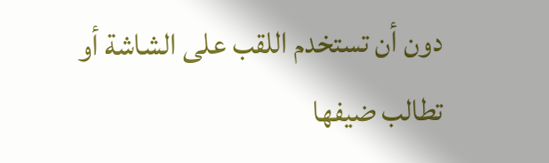دون أن تستخدم اللقب على الشاشة أو تطالب ضيفها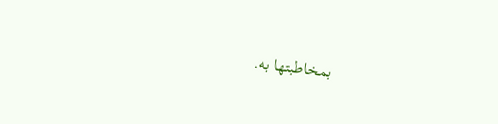بمخاطبتها به.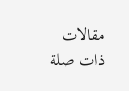مقالات ذات صلة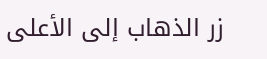زر الذهاب إلى الأعلى